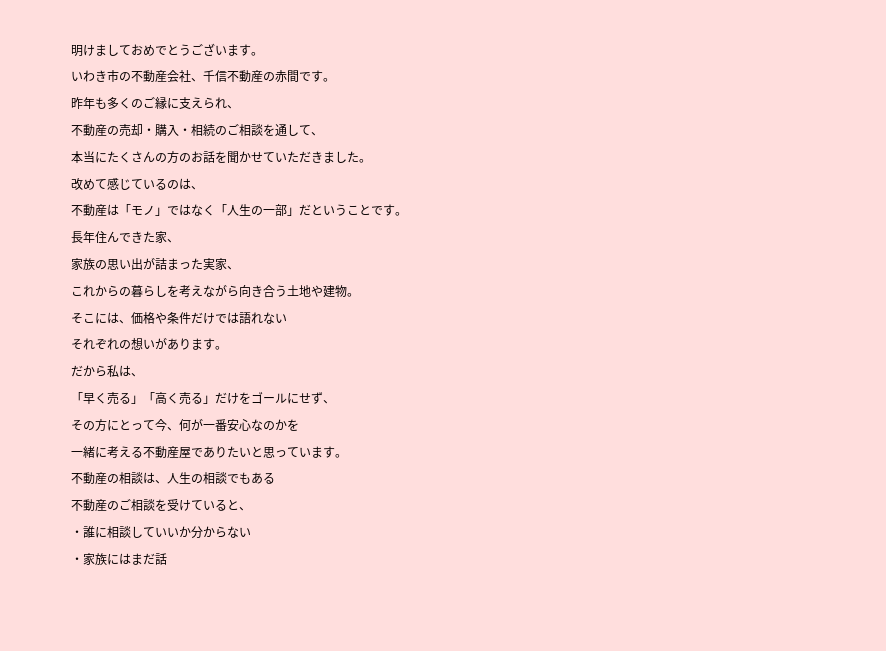明けましておめでとうございます。
いわき市の不動産会社、千信不動産の赤間です。
昨年も多くのご縁に支えられ、
不動産の売却・購入・相続のご相談を通して、
本当にたくさんの方のお話を聞かせていただきました。
改めて感じているのは、
不動産は「モノ」ではなく「人生の一部」だということです。
長年住んできた家、
家族の思い出が詰まった実家、
これからの暮らしを考えながら向き合う土地や建物。
そこには、価格や条件だけでは語れない
それぞれの想いがあります。
だから私は、
「早く売る」「高く売る」だけをゴールにせず、
その方にとって今、何が一番安心なのかを
一緒に考える不動産屋でありたいと思っています。
不動産の相談は、人生の相談でもある
不動産のご相談を受けていると、
・誰に相談していいか分からない
・家族にはまだ話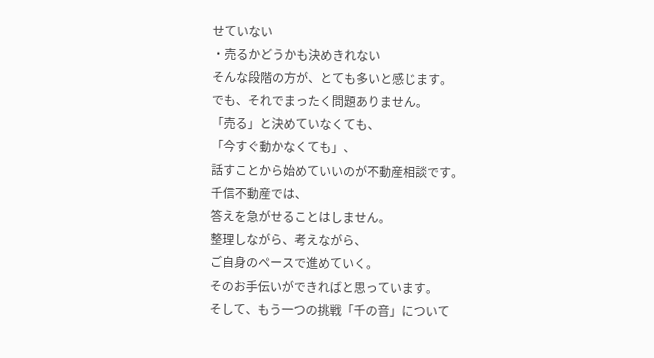せていない
・売るかどうかも決めきれない
そんな段階の方が、とても多いと感じます。
でも、それでまったく問題ありません。
「売る」と決めていなくても、
「今すぐ動かなくても」、
話すことから始めていいのが不動産相談です。
千信不動産では、
答えを急がせることはしません。
整理しながら、考えながら、
ご自身のペースで進めていく。
そのお手伝いができればと思っています。
そして、もう一つの挑戦「千の音」について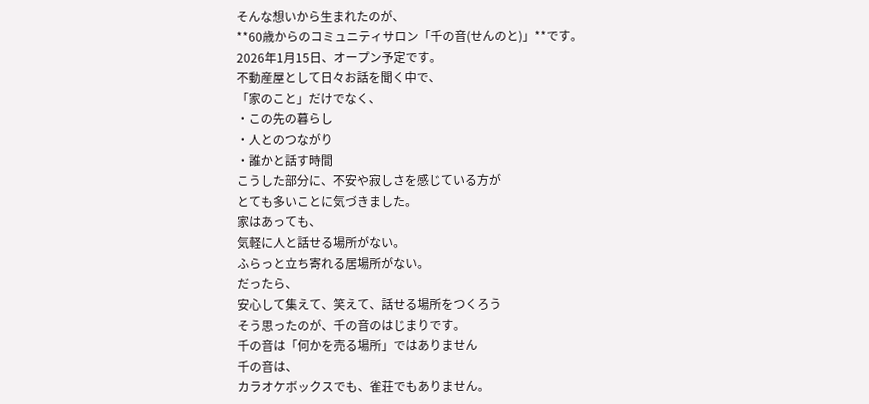そんな想いから生まれたのが、
**60歳からのコミュニティサロン「千の音(せんのと)」**です。
2026年1月15日、オープン予定です。
不動産屋として日々お話を聞く中で、
「家のこと」だけでなく、
・この先の暮らし
・人とのつながり
・誰かと話す時間
こうした部分に、不安や寂しさを感じている方が
とても多いことに気づきました。
家はあっても、
気軽に人と話せる場所がない。
ふらっと立ち寄れる居場所がない。
だったら、
安心して集えて、笑えて、話せる場所をつくろう
そう思ったのが、千の音のはじまりです。
千の音は「何かを売る場所」ではありません
千の音は、
カラオケボックスでも、雀荘でもありません。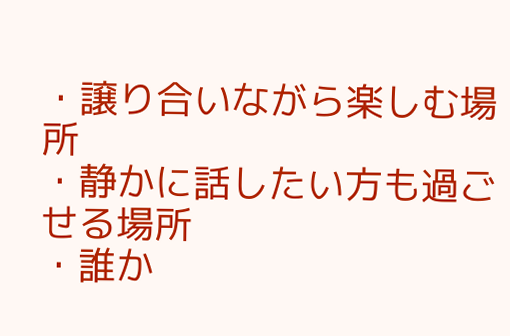・譲り合いながら楽しむ場所
・静かに話したい方も過ごせる場所
・誰か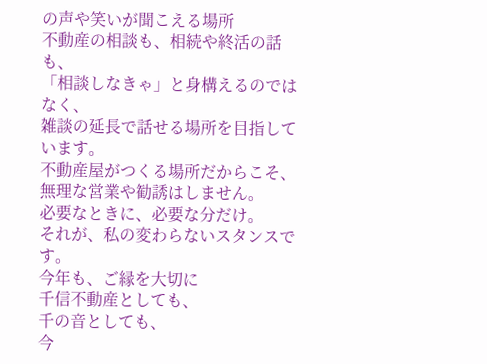の声や笑いが聞こえる場所
不動産の相談も、相続や終活の話も、
「相談しなきゃ」と身構えるのではなく、
雑談の延長で話せる場所を目指しています。
不動産屋がつくる場所だからこそ、
無理な営業や勧誘はしません。
必要なときに、必要な分だけ。
それが、私の変わらないスタンスです。
今年も、ご縁を大切に
千信不動産としても、
千の音としても、
今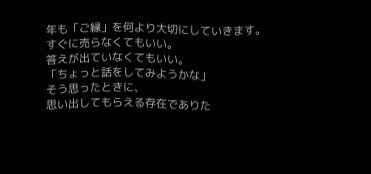年も「ご縁」を何より大切にしていきます。
すぐに売らなくてもいい。
答えが出ていなくてもいい。
「ちょっと話をしてみようかな」
そう思ったときに、
思い出してもらえる存在でありた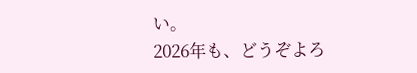い。
2026年も、どうぞよろ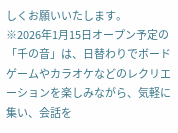しくお願いいたします。
※2026年1月15日オープン予定の「千の音」は、日替わりでボードゲームやカラオケなどのレクリエーションを楽しみながら、気軽に集い、会話を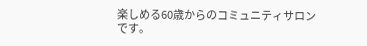楽しめる60歳からのコミュニティサロンです。